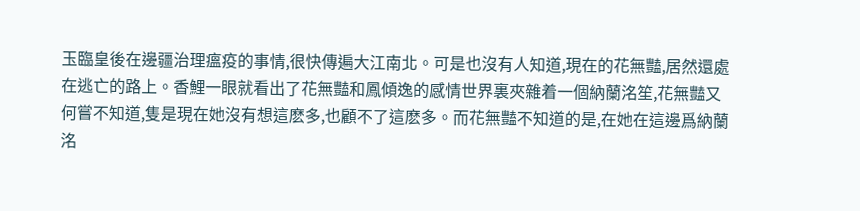玉臨皇後在邊疆治理瘟疫的事情,很快傳遍大江南北。可是也沒有人知道,現在的花無豔,居然還處在逃亡的路上。香鯉一眼就看出了花無豔和鳳傾逸的感情世界裏夾雜着一個納蘭洺笙,花無豔又何嘗不知道,隻是現在她沒有想這麽多,也顧不了這麽多。而花無豔不知道的是,在她在這邊爲納蘭洺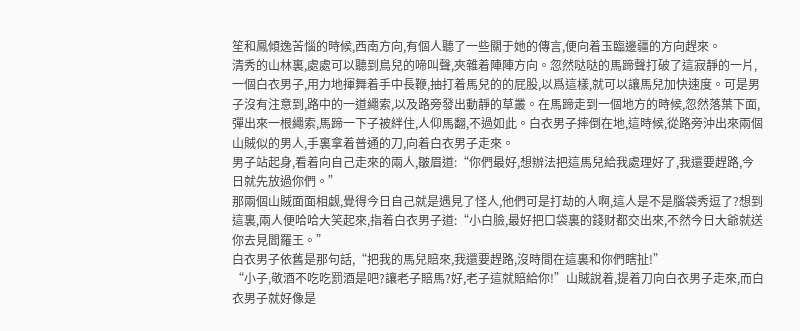笙和鳳傾逸苦惱的時候,西南方向,有個人聽了一些關于她的傳言,便向着玉臨邊疆的方向趕來。
清秀的山林裏,處處可以聽到鳥兒的啼叫聲,夾雜着陣陣方向。忽然哒哒的馬蹄聲打破了這寂靜的一片,一個白衣男子,用力地揮舞着手中長鞭,抽打着馬兒的的屁股,以爲這樣,就可以讓馬兒加快速度。可是男子沒有注意到,路中的一道繩索,以及路旁發出動靜的草叢。在馬蹄走到一個地方的時候,忽然落葉下面,彈出來一根繩索,馬蹄一下子被絆住,人仰馬翻,不過如此。白衣男子摔倒在地,這時候,從路旁沖出來兩個山賊似的男人,手裏拿着普通的刀,向着白衣男子走來。
男子站起身,看着向自己走來的兩人,皺眉道:“你們最好,想辦法把這馬兒給我處理好了,我還要趕路,今日就先放過你們。”
那兩個山賊面面相觑,覺得今日自己就是遇見了怪人,他們可是打劫的人啊,這人是不是腦袋秀逗了?想到這裏,兩人便哈哈大笑起來,指着白衣男子道:“小白臉,最好把口袋裏的錢财都交出來,不然今日大爺就送你去見閻羅王。”
白衣男子依舊是那句話,“把我的馬兒賠來,我還要趕路,沒時間在這裏和你們瞎扯!”
“小子,敬酒不吃吃罰酒是吧?讓老子賠馬?好,老子這就賠給你!”山賊說着,提着刀向白衣男子走來,而白衣男子就好像是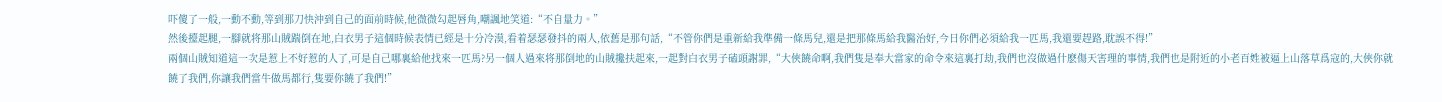吓傻了一般,一動不動,等到那刀快沖到自己的面前時候,他微微勾起唇角,嘲諷地笑道:“不自量力。”
然後擡起腿,一腳就将那山賊踹倒在地,白衣男子這個時候表情已經是十分冷漠,看着瑟瑟發抖的兩人,依舊是那句話,“不管你們是重新給我準備一條馬兒,還是把那條馬給我醫治好,今日你們必須給我一匹馬,我還要趕路,耽誤不得!”
兩個山賊知道這一次是惹上不好惹的人了,可是自己哪裏給他找來一匹馬?另一個人過來将那倒地的山賊攙扶起來,一起對白衣男子磕頭謝罪,“大俠饒命啊,我們隻是奉大當家的命令來這裏打劫,我們也沒做過什麽傷天害理的事情,我們也是附近的小老百姓被逼上山落草爲寇的,大俠你就饒了我們,你讓我們當牛做馬都行,隻要你饒了我們!”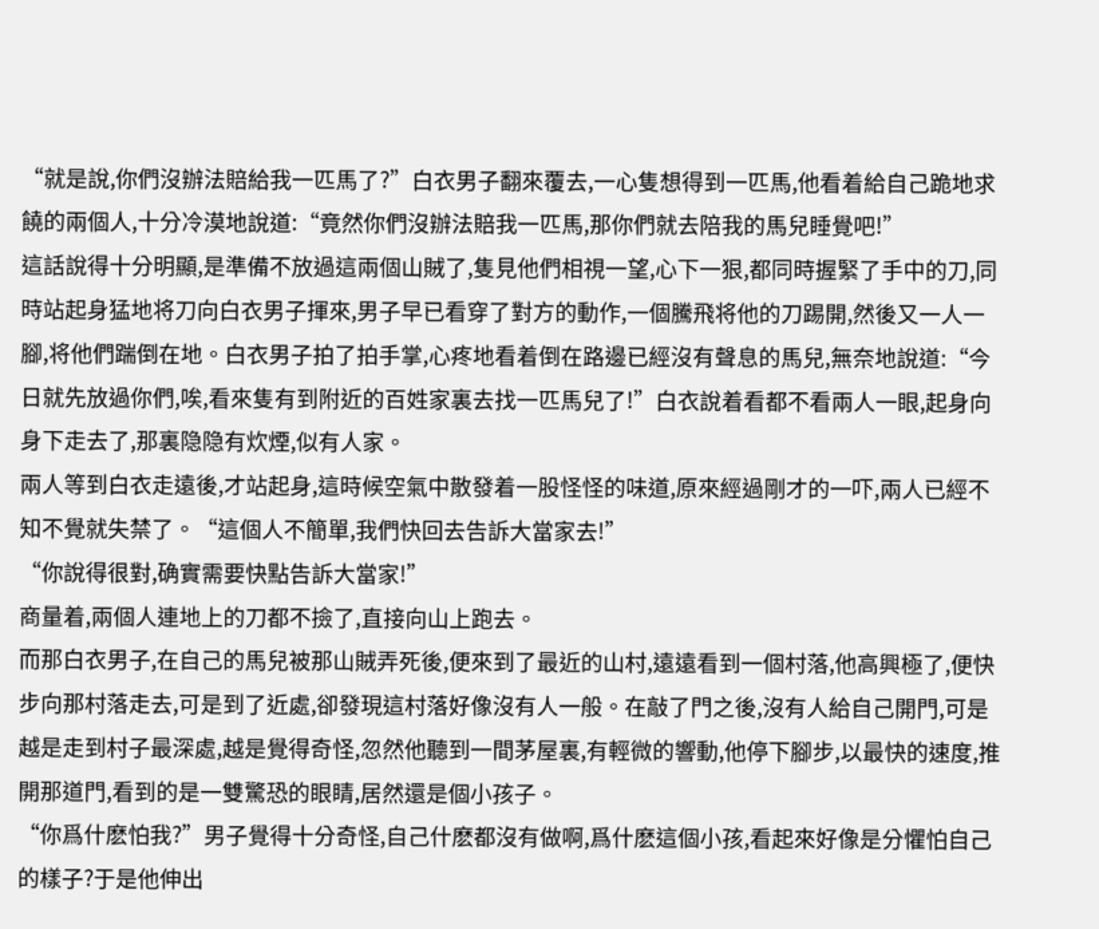“就是說,你們沒辦法賠給我一匹馬了?”白衣男子翻來覆去,一心隻想得到一匹馬,他看着給自己跪地求饒的兩個人,十分冷漠地說道:“竟然你們沒辦法賠我一匹馬,那你們就去陪我的馬兒睡覺吧!”
這話說得十分明顯,是準備不放過這兩個山賊了,隻見他們相視一望,心下一狠,都同時握緊了手中的刀,同時站起身猛地将刀向白衣男子揮來,男子早已看穿了對方的動作,一個騰飛将他的刀踢開,然後又一人一腳,将他們踹倒在地。白衣男子拍了拍手掌,心疼地看着倒在路邊已經沒有聲息的馬兒,無奈地說道:“今日就先放過你們,唉,看來隻有到附近的百姓家裏去找一匹馬兒了!”白衣說着看都不看兩人一眼,起身向身下走去了,那裏隐隐有炊煙,似有人家。
兩人等到白衣走遠後,才站起身,這時候空氣中散發着一股怪怪的味道,原來經過剛才的一吓,兩人已經不知不覺就失禁了。“這個人不簡單,我們快回去告訴大當家去!”
“你說得很對,确實需要快點告訴大當家!”
商量着,兩個人連地上的刀都不撿了,直接向山上跑去。
而那白衣男子,在自己的馬兒被那山賊弄死後,便來到了最近的山村,遠遠看到一個村落,他高興極了,便快步向那村落走去,可是到了近處,卻發現這村落好像沒有人一般。在敲了門之後,沒有人給自己開門,可是越是走到村子最深處,越是覺得奇怪,忽然他聽到一間茅屋裏,有輕微的響動,他停下腳步,以最快的速度,推開那道門,看到的是一雙驚恐的眼睛,居然還是個小孩子。
“你爲什麽怕我?”男子覺得十分奇怪,自己什麽都沒有做啊,爲什麽這個小孩,看起來好像是分懼怕自己的樣子?于是他伸出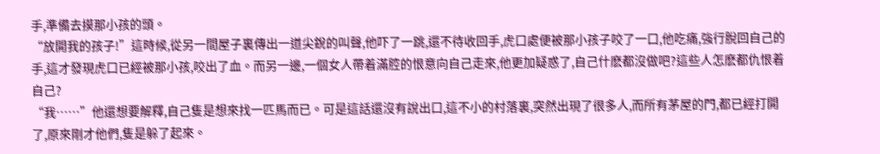手,準備去摸那小孩的頭。
“放開我的孩子!”這時候,從另一間屋子裏傳出一道尖銳的叫聲,他吓了一跳,還不待收回手,虎口處便被那小孩子咬了一口,他吃痛,強行脫回自己的手,這才發現虎口已經被那小孩,咬出了血。而另一邊,一個女人帶着滿腔的恨意向自己走來,他更加疑惑了,自己什麽都沒做吧?這些人怎麽都仇恨着自己?
“我……”他還想要解釋,自己隻是想來找一匹馬而已。可是這話還沒有說出口,這不小的村落裏,突然出現了很多人,而所有茅屋的門,都已經打開了,原來剛才他們,隻是躲了起來。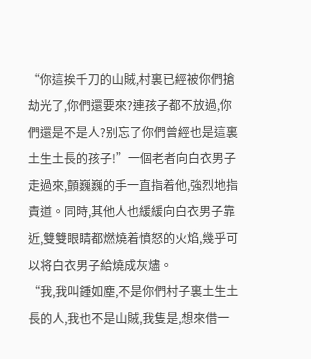“你這挨千刀的山賊,村裏已經被你們搶劫光了,你們還要來?連孩子都不放過,你們還是不是人?别忘了你們曾經也是這裏土生土長的孩子!”一個老者向白衣男子走過來,顫巍巍的手一直指着他,強烈地指責道。同時,其他人也緩緩向白衣男子靠近,雙雙眼睛都燃燒着憤怒的火焰,幾乎可以将白衣男子給燒成灰燼。
“我,我叫鍾如塵,不是你們村子裏土生土長的人,我也不是山賊,我隻是,想來借一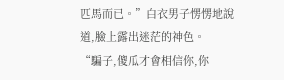匹馬而已。”白衣男子愣愣地說道,臉上露出迷茫的神色。
“騙子,傻瓜才會相信你,你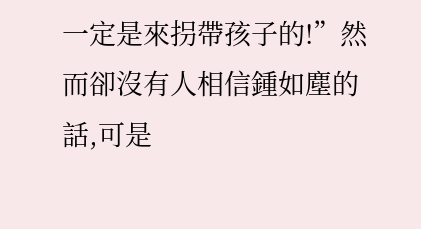一定是來拐帶孩子的!”然而卻沒有人相信鍾如塵的話,可是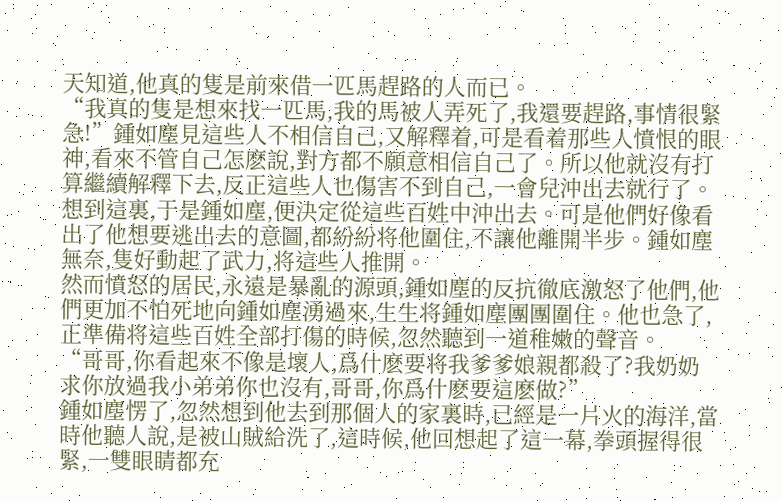天知道,他真的隻是前來借一匹馬趕路的人而已。
“我真的隻是想來找一匹馬,我的馬被人弄死了,我還要趕路,事情很緊急!”鍾如塵見這些人不相信自己,又解釋着,可是看着那些人憤恨的眼神,看來不管自己怎麽說,對方都不願意相信自己了。所以他就沒有打算繼續解釋下去,反正這些人也傷害不到自己,一會兒沖出去就行了。想到這裏,于是鍾如塵,便決定從這些百姓中沖出去。可是他們好像看出了他想要逃出去的意圖,都紛紛将他圍住,不讓他離開半步。鍾如塵無奈,隻好動起了武力,将這些人推開。
然而憤怒的居民,永遠是暴亂的源頭,鍾如塵的反抗徹底激怒了他們,他們更加不怕死地向鍾如塵湧過來,生生将鍾如塵團團圍住。他也急了,正準備将這些百姓全部打傷的時候,忽然聽到一道稚嫩的聲音。
“哥哥,你看起來不像是壞人,爲什麽要将我爹爹娘親都殺了?我奶奶求你放過我小弟弟你也沒有,哥哥,你爲什麽要這麽做?”
鍾如塵愣了,忽然想到他去到那個人的家裏時,已經是一片火的海洋,當時他聽人說,是被山賊給洗了,這時候,他回想起了這一幕,拳頭握得很緊,一雙眼睛都充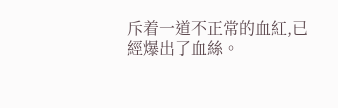斥着一道不正常的血紅,已經爆出了血絲。